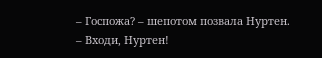– Госпожа? – шепотом позвала Нуртен.
– Входи, Нуртен!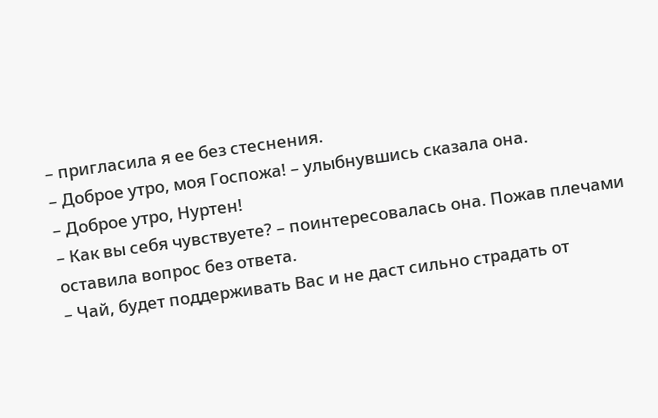– пригласила я ее без стеснения.
– Доброе утро, моя Госпожа! – улыбнувшись сказала она.
– Доброе утро, Нуртен!
– Как вы себя чувствуете? – поинтересовалась она. Пожав плечами оставила вопрос без ответа.
– Чай, будет поддерживать Вас и не даст сильно страдать от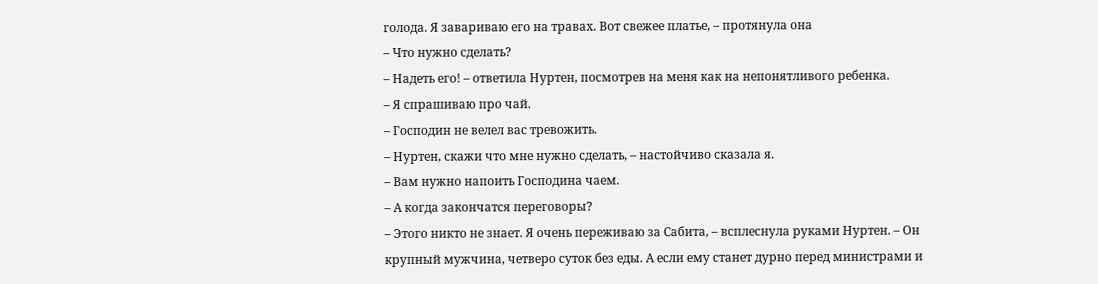голода. Я завариваю его на травах. Вот свежее платье, – протянула она
– Что нужно сделать?
– Надеть его! – ответила Нуртен, посмотрев на меня как на непонятливого ребенка.
– Я спрашиваю про чай.
– Господин не велел вас тревожить.
– Нуртен, скажи что мне нужно сделать, – настойчиво сказала я.
– Вам нужно напоить Господина чаем.
– А когда закончатся переговоры?
– Этого никто не знает. Я очень переживаю за Сабита, – всплеснула руками Нуртен. – Он крупный мужчина, четверо суток без еды. А если ему станет дурно перед министрами и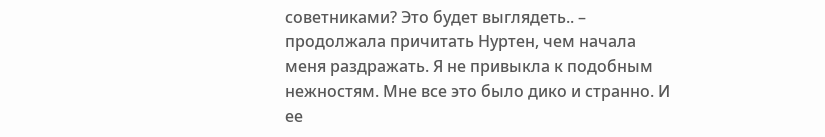советниками? Это будет выглядеть.. – продолжала причитать Нуртен, чем начала меня раздражать. Я не привыкла к подобным нежностям. Мне все это было дико и странно. И ее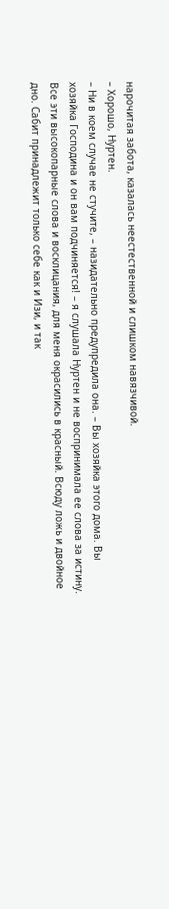нарочитая забота, казалась неестественной и слишком навязчивой.
– Хорошо, Нуртен.
– Ни в коем случае не стучите, – назидательно предупредила она. – Вы хозяйка этого дома. Вы хозяйка Господина и он вам подчиняется! – я слушала Нуртен и не воспринимала ее слова за истину. Все эти высокопарные слова и восклицания, для меня окрасились в красный. Всюду ложь и двойное дно. Сабит принадлежит только себе как и Изи, и так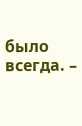было всегда. –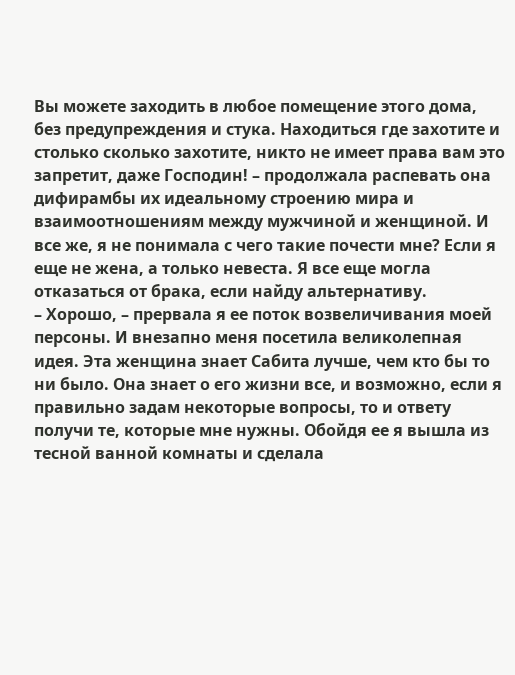Вы можете заходить в любое помещение этого дома, без предупреждения и стука. Находиться где захотите и столько сколько захотите, никто не имеет права вам это запретит, даже Господин! – продолжала распевать она дифирамбы их идеальному строению мира и взаимоотношениям между мужчиной и женщиной. И все же, я не понимала с чего такие почести мне? Если я еще не жена, а только невеста. Я все еще могла отказаться от брака, если найду альтернативу.
– Хорошо, – прервала я ее поток возвеличивания моей персоны. И внезапно меня посетила великолепная идея. Эта женщина знает Сабита лучше, чем кто бы то ни было. Она знает о его жизни все, и возможно, если я правильно задам некоторые вопросы, то и ответу получи те, которые мне нужны. Обойдя ее я вышла из тесной ванной комнаты и сделала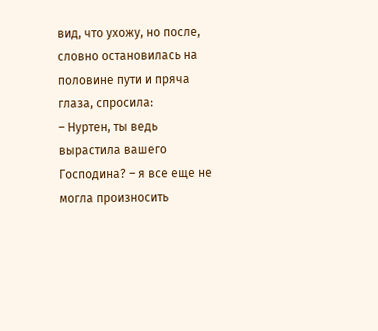вид, что ухожу, но после, словно остановилась на половине пути и пряча глаза, спросила:
– Нуртен, ты ведь вырастила вашего Господина? – я все еще не могла произносить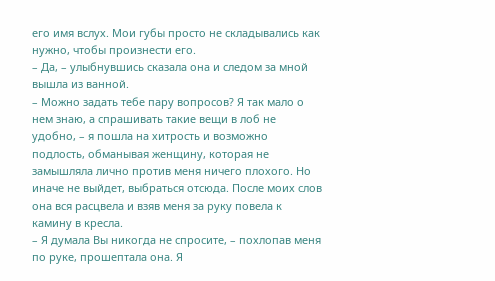его имя вслух. Мои губы просто не складывались как нужно, чтобы произнести его.
– Да, – улыбнувшись сказала она и следом за мной вышла из ванной.
– Можно задать тебе пару вопросов? Я так мало о нем знаю, а спрашивать такие вещи в лоб не удобно, – я пошла на хитрость и возможно подлость, обманывая женщину, которая не замышляла лично против меня ничего плохого. Но иначе не выйдет, выбраться отсюда. После моих слов она вся расцвела и взяв меня за руку повела к камину в кресла.
– Я думала Вы никогда не спросите, – похлопав меня по руке, прошептала она. Я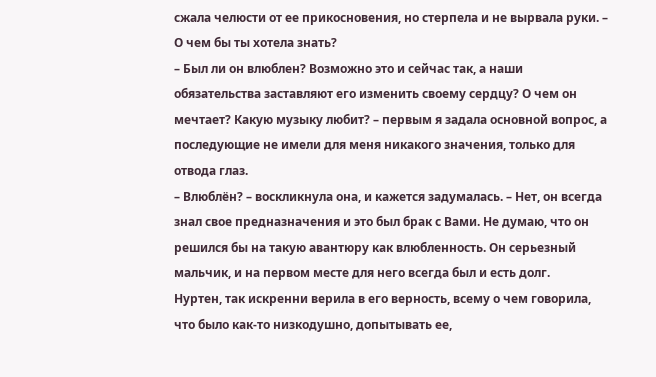сжала челюсти от ее прикосновения, но стерпела и не вырвала руки. – О чем бы ты хотела знать?
– Был ли он влюблен? Возможно это и сейчас так, а наши обязательства заставляют его изменить своему сердцу? О чем он мечтает? Какую музыку любит? – первым я задала основной вопрос, а последующие не имели для меня никакого значения, только для отвода глаз.
– Влюблён? – воскликнула она, и кажется задумалась. – Нет, он всегда знал свое предназначения и это был брак с Вами. Не думаю, что он решился бы на такую авантюру как влюбленность. Он серьезный мальчик, и на первом месте для него всегда был и есть долг.
Нуртен, так искренни верила в его верность, всему о чем говорила, что было как-то низкодушно, допытывать ее,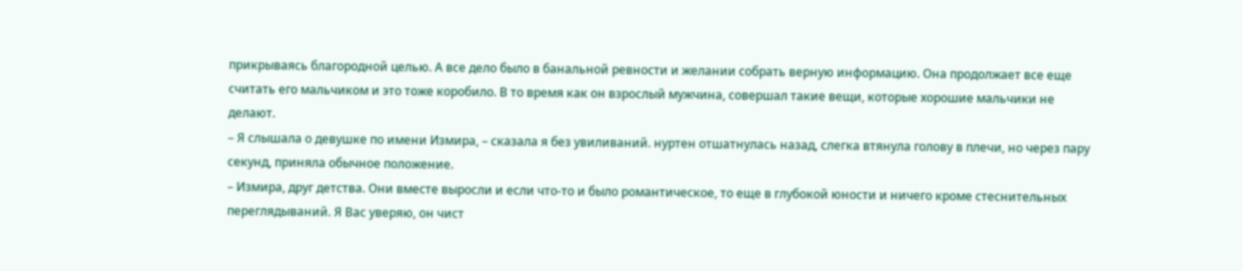прикрываясь благородной целью. А все дело было в банальной ревности и желании собрать верную информацию. Она продолжает все еще считать его мальчиком и это тоже коробило. В то время как он взрослый мужчина, совершал такие вещи, которые хорошие мальчики не делают.
– Я слышала о девушке по имени Измира, – сказала я без увиливаний. нуртен отшатнулась назад, слегка втянула голову в плечи, но через пару секунд, приняла обычное положение.
– Измира, друг детства. Они вместе выросли и если что-то и было романтическое, то еще в глубокой юности и ничего кроме стеснительных переглядываний. Я Вас уверяю, он чист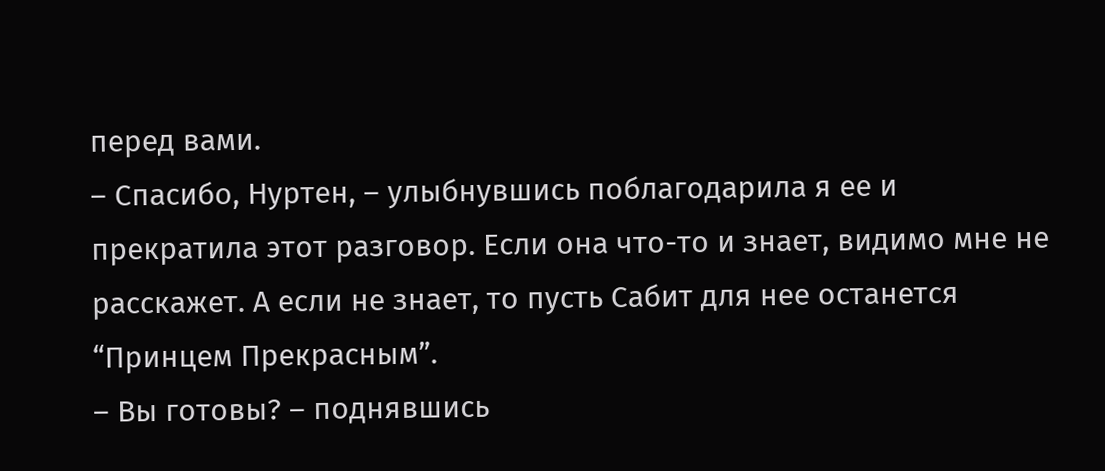перед вами.
– Спасибо, Нуртен, – улыбнувшись поблагодарила я ее и прекратила этот разговор. Если она что-то и знает, видимо мне не расскажет. А если не знает, то пусть Сабит для нее останется “Принцем Прекрасным”.
– Вы готовы? – поднявшись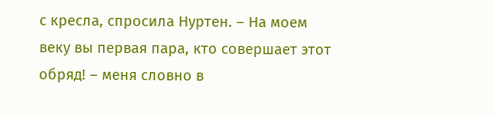с кресла, спросила Нуртен. – На моем веку вы первая пара, кто совершает этот обряд! – меня словно в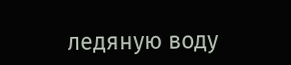ледяную воду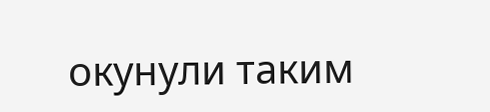окунули таким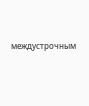междустрочным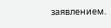заявлением.